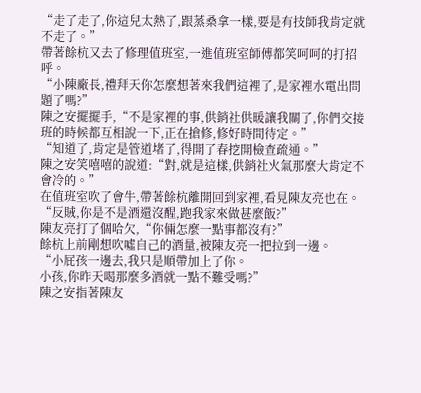“走了走了,你這兒太熱了,跟蒸桑拿一樣,要是有技師我肯定就不走了。”
帶著餘杭又去了修理值班室,一進值班室師傅都笑呵呵的打招呼。
“小陳廠長,禮拜天你怎麼想著來我們這裡了,是家裡水電出問題了嗎?”
陳之安擺擺手,“不是家裡的事,供銷社供暖讓我關了,你們交接班的時候都互相說一下,正在搶修,修好時間待定。”
“知道了,肯定是管道堵了,得開了春挖開檢查疏通。”
陳之安笑嘻嘻的說道:“對,就是這樣,供銷社火氣那麼大肯定不會冷的。”
在值班室吹了會牛,帶著餘杭離開回到家裡,看見陳友亮也在。
“反賊,你是不是酒還沒醒,跑我家來做甚麼飯?”
陳友亮打了個哈欠,“你倆怎麼一點事都沒有?”
餘杭上前剛想吹噓自己的酒量,被陳友亮一把拉到一邊。
“小屁孩一邊去,我只是順帶加上了你。
小孩,你昨天喝那麼多酒就一點不難受嗎?”
陳之安指著陳友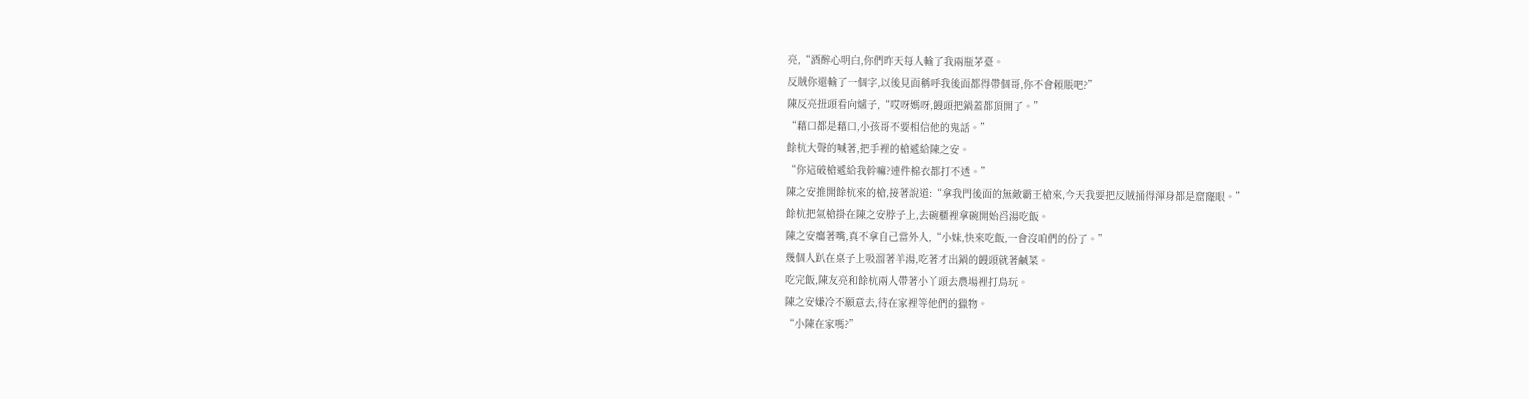亮,“酒醉心明白,你們昨天每人輸了我兩瓶茅臺。
反賊你還輸了一個字,以後見面稱呼我後面都得帶個哥,你不會賴賬吧?”
陳反亮扭頭看向爐子,“哎呀媽呀,饅頭把鍋蓋都頂開了。”
“藉口都是藉口,小孩哥不要相信他的鬼話。”
餘杭大聲的喊著,把手裡的槍遞給陳之安。
“你這破槍遞給我幹嘛?連件棉衣都打不透。”
陳之安推開餘杭來的槍,接著說道:“拿我門後面的無敵霸王槍來,今天我要把反賊捅得渾身都是窟窿眼。”
餘杭把氣槍掛在陳之安脖子上,去碗櫃裡拿碗開始舀湯吃飯。
陳之安癟著嘴,真不拿自己當外人,“小妹,快來吃飯,一會沒咱們的份了。”
幾個人趴在桌子上吸溜著羊湯,吃著才出鍋的饅頭就著鹹菜。
吃完飯,陳友亮和餘杭兩人帶著小丫頭去農場裡打鳥玩。
陳之安嫌冷不願意去,待在家裡等他們的獵物。
“小陳在家嗎?”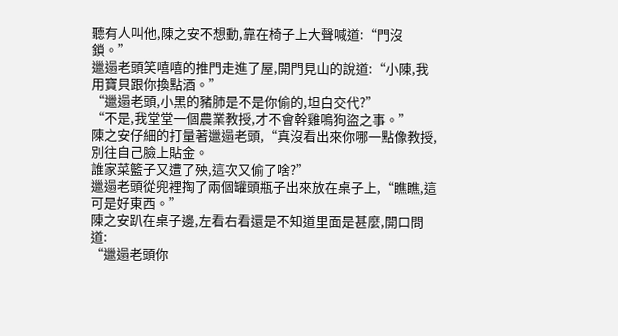聽有人叫他,陳之安不想動,靠在椅子上大聲喊道:“門沒鎖。”
邋遢老頭笑嘻嘻的推門走進了屋,開門見山的說道:“小陳,我用寶貝跟你換點酒。”
“邋遢老頭,小黑的豬肺是不是你偷的,坦白交代?”
“不是,我堂堂一個農業教授,才不會幹雞鳴狗盜之事。”
陳之安仔細的打量著邋遢老頭,“真沒看出來你哪一點像教授,別往自己臉上貼金。
誰家菜籃子又遭了殃,這次又偷了啥?”
邋遢老頭從兜裡掏了兩個罐頭瓶子出來放在桌子上,“瞧瞧,這可是好東西。”
陳之安趴在桌子邊,左看右看還是不知道里面是甚麼,開口問道:
“邋遢老頭你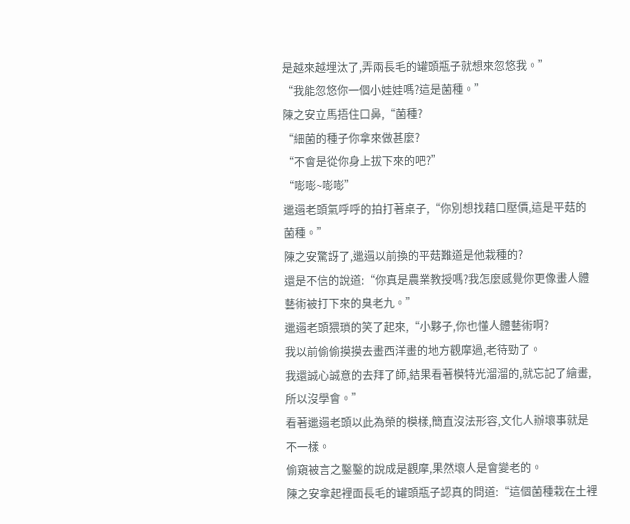是越來越埋汰了,弄兩長毛的罐頭瓶子就想來忽悠我。”
“我能忽悠你一個小娃娃嗎?這是菌種。”
陳之安立馬捂住口鼻,“菌種?
“細菌的種子你拿來做甚麼?
“不會是從你身上拔下來的吧?”
“嘭嘭~嘭嘭”
邋遢老頭氣呼呼的拍打著桌子,“你別想找藉口壓價,這是平菇的菌種。”
陳之安驚訝了,邋遢以前換的平菇難道是他栽種的?
還是不信的說道:“你真是農業教授嗎?我怎麼感覺你更像畫人體藝術被打下來的臭老九。”
邋遢老頭猥瑣的笑了起來,“小夥子,你也懂人體藝術啊?
我以前偷偷摸摸去畫西洋畫的地方觀摩過,老待勁了。
我還誠心誠意的去拜了師,結果看著模特光溜溜的,就忘記了繪畫,所以沒學會。”
看著邋遢老頭以此為榮的模樣,簡直沒法形容,文化人辦壞事就是不一樣。
偷窺被言之鑿鑿的說成是觀摩,果然壞人是會變老的。
陳之安拿起裡面長毛的罐頭瓶子認真的問道:“這個菌種栽在土裡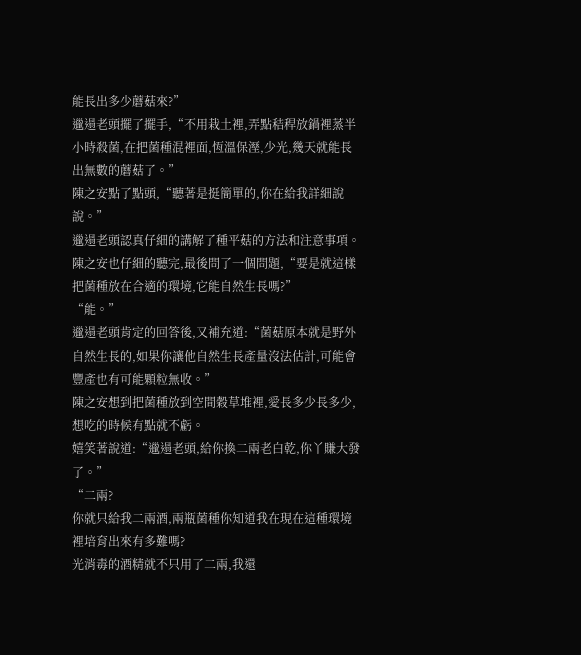能長出多少蘑菇來?”
邋遢老頭擺了擺手,“不用栽土裡,弄點秸稈放鍋裡蒸半小時殺菌,在把菌種混裡面,恆溫保溼,少光,幾天就能長出無數的蘑菇了。”
陳之安點了點頭,“聽著是挺簡單的,你在給我詳細說說。”
邋遢老頭認真仔細的講解了種平菇的方法和注意事項。
陳之安也仔細的聽完,最後問了一個問題,“要是就這樣把菌種放在合適的環境,它能自然生長嗎?”
“能。”
邋遢老頭肯定的回答後,又補充道:“菌菇原本就是野外自然生長的,如果你讓他自然生長產量沒法估計,可能會豐產也有可能顆粒無收。”
陳之安想到把菌種放到空間穀草堆裡,愛長多少長多少,想吃的時候有點就不虧。
嬉笑著說道:“邋遢老頭,給你換二兩老白乾,你丫賺大發了。”
“二兩?
你就只給我二兩酒,兩瓶菌種你知道我在現在這種環境裡培育出來有多難嗎?
光消毒的酒精就不只用了二兩,我還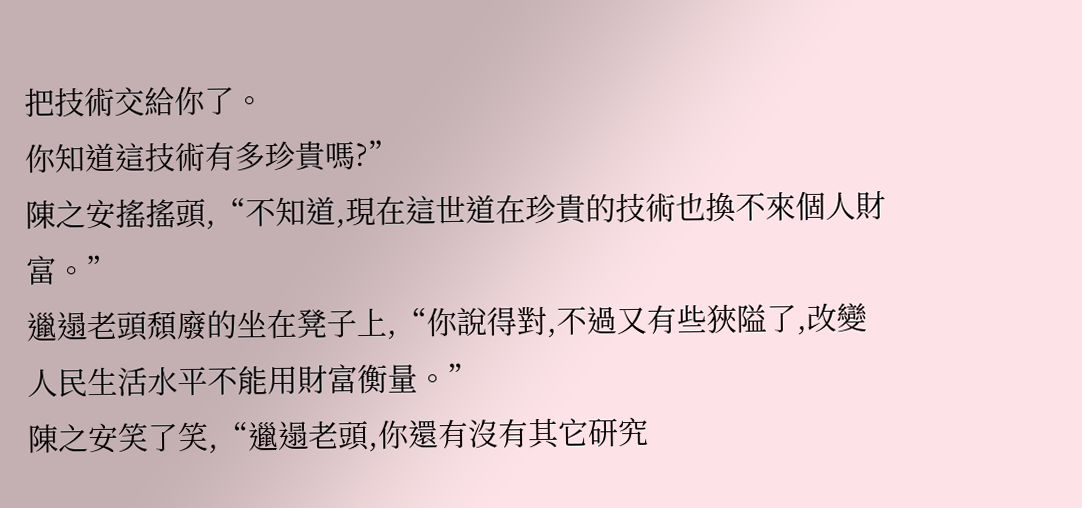把技術交給你了。
你知道這技術有多珍貴嗎?”
陳之安搖搖頭,“不知道,現在這世道在珍貴的技術也換不來個人財富。”
邋遢老頭頹廢的坐在凳子上,“你說得對,不過又有些狹隘了,改變人民生活水平不能用財富衡量。”
陳之安笑了笑,“邋遢老頭,你還有沒有其它研究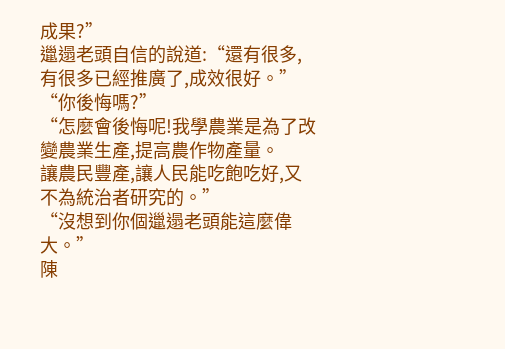成果?”
邋遢老頭自信的說道:“還有很多,有很多已經推廣了,成效很好。”
“你後悔嗎?”
“怎麼會後悔呢!我學農業是為了改變農業生產,提高農作物產量。
讓農民豐產,讓人民能吃飽吃好,又不為統治者研究的。”
“沒想到你個邋遢老頭能這麼偉大。”
陳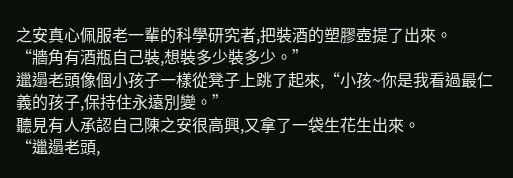之安真心佩服老一輩的科學研究者,把裝酒的塑膠壺提了出來。
“牆角有酒瓶自己裝,想裝多少裝多少。”
邋遢老頭像個小孩子一樣從凳子上跳了起來,“小孩~你是我看過最仁義的孩子,保持住永遠別變。”
聽見有人承認自己陳之安很高興,又拿了一袋生花生出來。
“邋遢老頭,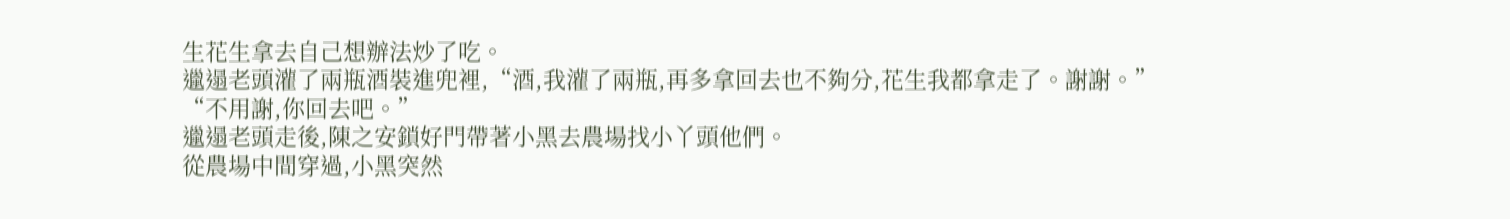生花生拿去自己想辦法炒了吃。
邋遢老頭灌了兩瓶酒裝進兜裡,“酒,我灌了兩瓶,再多拿回去也不夠分,花生我都拿走了。謝謝。”
“不用謝,你回去吧。”
邋遢老頭走後,陳之安鎖好門帶著小黑去農場找小丫頭他們。
從農場中間穿過,小黑突然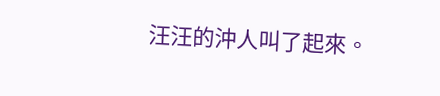汪汪的沖人叫了起來。